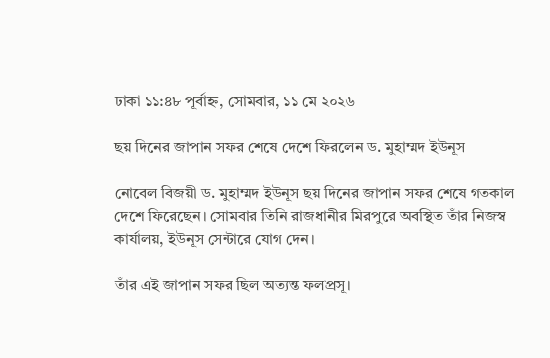ঢাকা ১১:৪৮ পূর্বাহ্ন, সোমবার, ১১ মে ২০২৬

ছয় দিনের জাপান সফর শেষে দেশে ফিরলেন ড. মুহাম্মদ ইউনূস

নোবেল বিজয়ী ড. মুহাম্মদ ইউনূস ছয় দিনের জাপান সফর শেষে গতকাল দেশে ফিরেছেন। সোমবার তিনি রাজধানীর মিরপুরে অবস্থিত তাঁর নিজস্ব কার্যালয়, ইউনূস সেন্টারে যোগ দেন।

তাঁর এই জাপান সফর ছিল অত্যন্ত ফলপ্রসূ।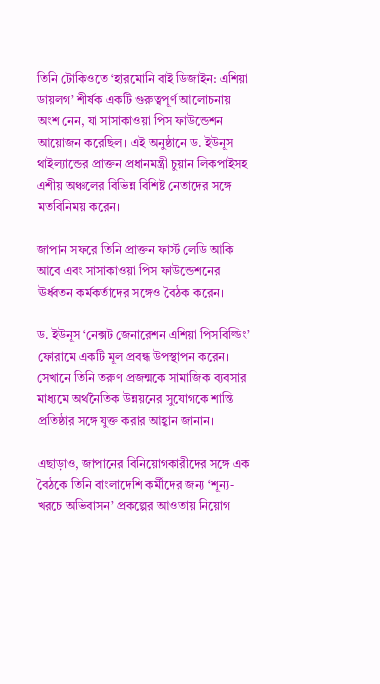তিনি টোকিওতে ‘হারমোনি বাই ডিজাইন: এশিয়া ডায়লগ’ শীর্ষক একটি গুরুত্বপূর্ণ আলোচনায় অংশ নেন, যা সাসাকাওয়া পিস ফাউন্ডেশন আয়োজন করেছিল। এই অনুষ্ঠানে ড. ইউনূস থাইল্যান্ডের প্রাক্তন প্রধানমন্ত্রী চুয়ান লিকপাইসহ এশীয় অঞ্চলের বিভিন্ন বিশিষ্ট নেতাদের সঙ্গে মতবিনিময় করেন।

জাপান সফরে তিনি প্রাক্তন ফার্স্ট লেডি আকি আবে এবং সাসাকাওয়া পিস ফাউন্ডেশনের ঊর্ধ্বতন কর্মকর্তাদের সঙ্গেও বৈঠক করেন।

ড. ইউনূস ‘নেক্সট জেনারেশন এশিয়া পিসবিল্ডিং’ ফোরামে একটি মূল প্রবন্ধ উপস্থাপন করেন। সেখানে তিনি তরুণ প্রজন্মকে সামাজিক ব্যবসার মাধ্যমে অর্থনৈতিক উন্নয়নের সুযোগকে শান্তি প্রতিষ্ঠার সঙ্গে যুক্ত করার আহ্বান জানান।

এছাড়াও, জাপানের বিনিয়োগকারীদের সঙ্গে এক বৈঠকে তিনি বাংলাদেশি কর্মীদের জন্য ‘শূন্য-খরচে অভিবাসন’ প্রকল্পের আওতায় নিয়োগ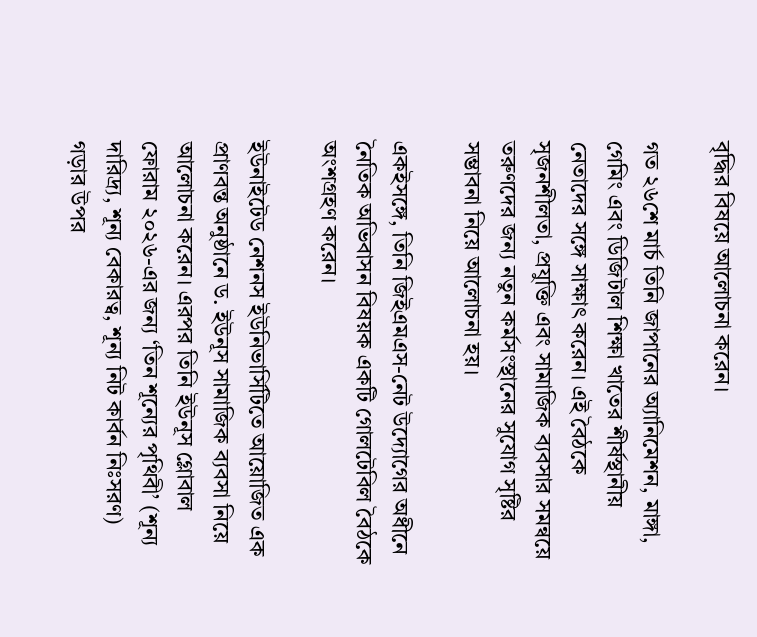বৃদ্ধির বিষয়ে আলোচনা করেন।

গত ২৬শে মার্চ তিনি জাপানের অ্যানিমেশন, মাঙ্গা, গেমিং এবং ডিজিটাল শিক্ষা খাতের শীর্ষস্থানীয় নেতাদের সঙ্গে সাক্ষাৎ করেন। এই বৈঠকে সৃজনশীলতা, প্রযুক্তি এবং সামাজিক ব্যবসার সমন্বয়ে তরুণদের জন্য নতুন কর্মসংস্থানের সুযোগ সৃষ্টির সম্ভাবনা নিয়ে আলোচনা হয়।

একইসঙ্গে, তিনি জিইএমএস-নেট উদ্যোগের অধীনে নৈতিক অভিবাসন বিষয়ক একটি গোলটেবিল বৈঠকে অংশগ্রহণ করেন।

ইউনাইটেড নেশনস ইউনিভার্সিটিতে আয়োজিত এক প্রাণবন্ত অনুষ্ঠানে ড. ইউনূস সামাজিক ব্যবসা নিয়ে আলোচনা করেন। এরপর তিনি ইউনূস গ্লোবাল ফোরাম ২০২৬-এর জন্য ‘তিন শূন্যের পৃথিবী’ (শূন্য দারিদ্র্য, শূন্য বেকারত্ব, শূন্য নিট কার্বন নিঃসরণ) গড়ার উপর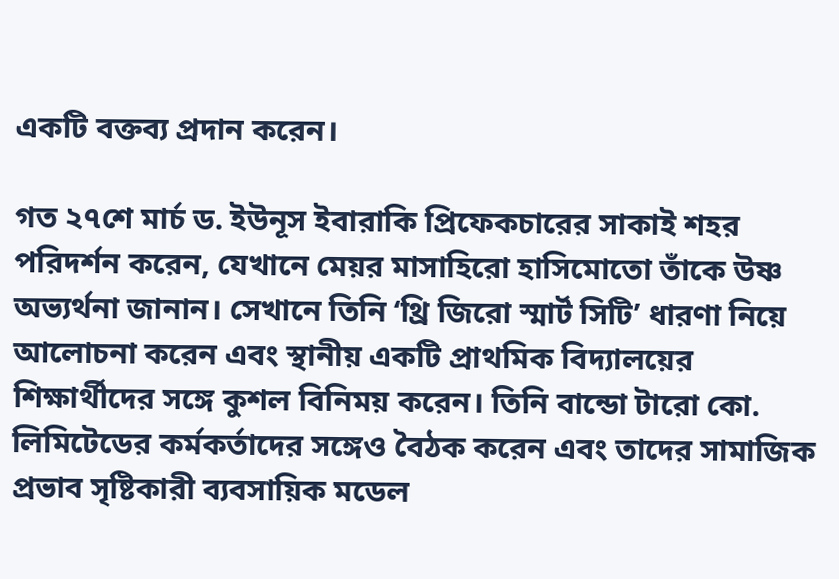একটি বক্তব্য প্রদান করেন।

গত ২৭শে মার্চ ড. ইউনূস ইবারাকি প্রিফেকচারের সাকাই শহর পরিদর্শন করেন, যেখানে মেয়র মাসাহিরো হাসিমোতো তাঁকে উষ্ণ অভ্যর্থনা জানান। সেখানে তিনি ‘থ্রি জিরো স্মার্ট সিটি’ ধারণা নিয়ে আলোচনা করেন এবং স্থানীয় একটি প্রাথমিক বিদ্যালয়ের শিক্ষার্থীদের সঙ্গে কুশল বিনিময় করেন। তিনি বান্ডো টারো কো. লিমিটেডের কর্মকর্তাদের সঙ্গেও বৈঠক করেন এবং তাদের সামাজিক প্রভাব সৃষ্টিকারী ব্যবসায়িক মডেল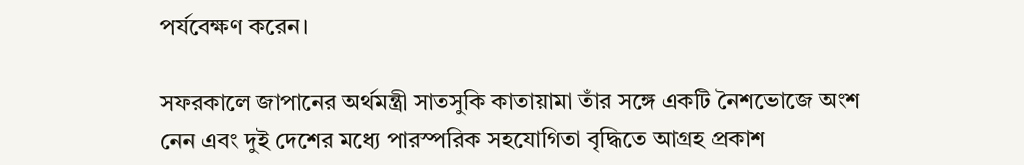পর্যবেক্ষণ করেন।

সফরকালে জাপানের অর্থমন্ত্রী সাতসুকি কাতায়ামা তাঁর সঙ্গে একটি নৈশভোজে অংশ নেন এবং দুই দেশের মধ্যে পারস্পরিক সহযোগিতা বৃদ্ধিতে আগ্রহ প্রকাশ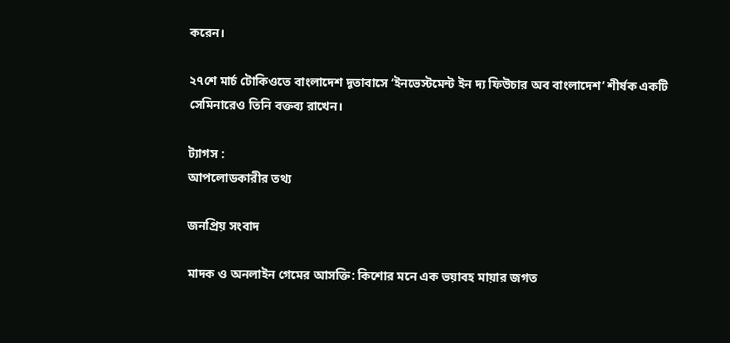করেন।

২৭শে মার্চ টোকিওতে বাংলাদেশ দূতাবাসে ‘ইনভেস্টমেন্ট ইন দ্য ফিউচার অব বাংলাদেশ’ শীর্ষক একটি সেমিনারেও তিনি বক্তব্য রাখেন।

ট্যাগস :
আপলোডকারীর তথ্য

জনপ্রিয় সংবাদ

মাদক ও অনলাইন গেমের আসক্তি: কিশোর মনে এক ভয়াবহ মায়ার জগত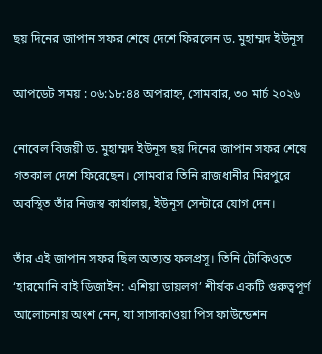ছয় দিনের জাপান সফর শেষে দেশে ফিরলেন ড. মুহাম্মদ ইউনূস

আপডেট সময় : ০৬:১৮:৪৪ অপরাহ্ন, সোমবার, ৩০ মার্চ ২০২৬

নোবেল বিজয়ী ড. মুহাম্মদ ইউনূস ছয় দিনের জাপান সফর শেষে গতকাল দেশে ফিরেছেন। সোমবার তিনি রাজধানীর মিরপুরে অবস্থিত তাঁর নিজস্ব কার্যালয়, ইউনূস সেন্টারে যোগ দেন।

তাঁর এই জাপান সফর ছিল অত্যন্ত ফলপ্রসূ। তিনি টোকিওতে ‘হারমোনি বাই ডিজাইন: এশিয়া ডায়লগ’ শীর্ষক একটি গুরুত্বপূর্ণ আলোচনায় অংশ নেন, যা সাসাকাওয়া পিস ফাউন্ডেশন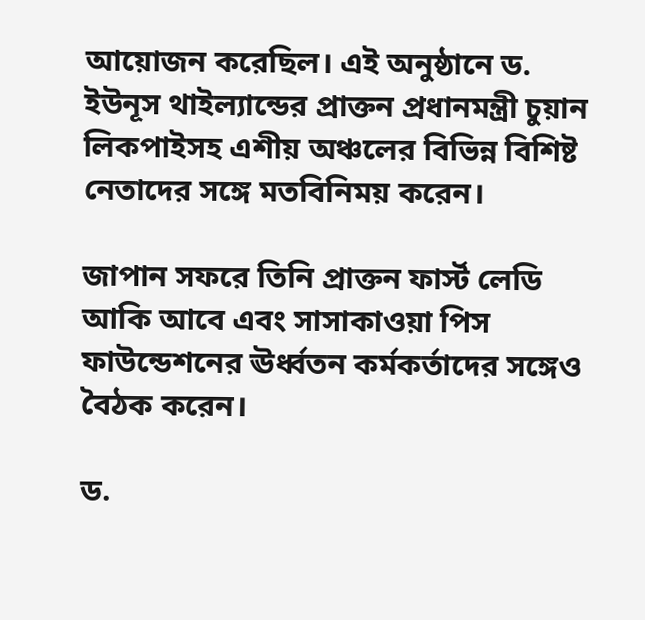আয়োজন করেছিল। এই অনুষ্ঠানে ড. ইউনূস থাইল্যান্ডের প্রাক্তন প্রধানমন্ত্রী চুয়ান লিকপাইসহ এশীয় অঞ্চলের বিভিন্ন বিশিষ্ট নেতাদের সঙ্গে মতবিনিময় করেন।

জাপান সফরে তিনি প্রাক্তন ফার্স্ট লেডি আকি আবে এবং সাসাকাওয়া পিস ফাউন্ডেশনের ঊর্ধ্বতন কর্মকর্তাদের সঙ্গেও বৈঠক করেন।

ড.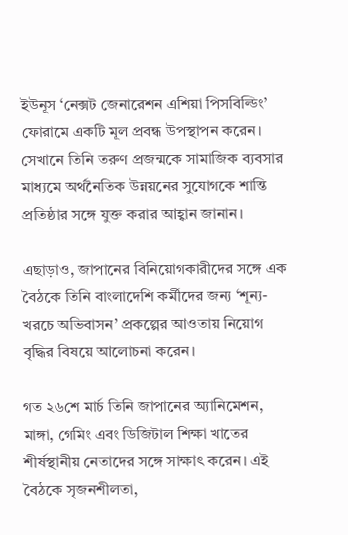ইউনূস ‘নেক্সট জেনারেশন এশিয়া পিসবিল্ডিং’ ফোরামে একটি মূল প্রবন্ধ উপস্থাপন করেন। সেখানে তিনি তরুণ প্রজন্মকে সামাজিক ব্যবসার মাধ্যমে অর্থনৈতিক উন্নয়নের সুযোগকে শান্তি প্রতিষ্ঠার সঙ্গে যুক্ত করার আহ্বান জানান।

এছাড়াও, জাপানের বিনিয়োগকারীদের সঙ্গে এক বৈঠকে তিনি বাংলাদেশি কর্মীদের জন্য ‘শূন্য-খরচে অভিবাসন’ প্রকল্পের আওতায় নিয়োগ বৃদ্ধির বিষয়ে আলোচনা করেন।

গত ২৬শে মার্চ তিনি জাপানের অ্যানিমেশন, মাঙ্গা, গেমিং এবং ডিজিটাল শিক্ষা খাতের শীর্ষস্থানীয় নেতাদের সঙ্গে সাক্ষাৎ করেন। এই বৈঠকে সৃজনশীলতা,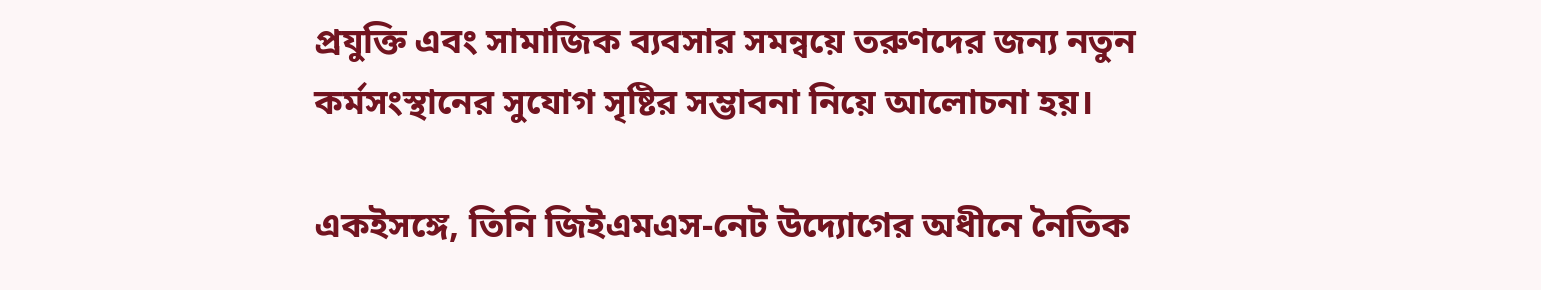প্রযুক্তি এবং সামাজিক ব্যবসার সমন্বয়ে তরুণদের জন্য নতুন কর্মসংস্থানের সুযোগ সৃষ্টির সম্ভাবনা নিয়ে আলোচনা হয়।

একইসঙ্গে, তিনি জিইএমএস-নেট উদ্যোগের অধীনে নৈতিক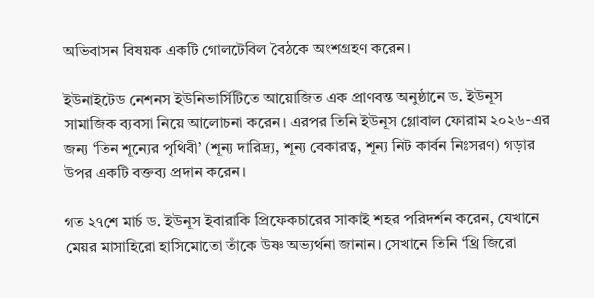অভিবাসন বিষয়ক একটি গোলটেবিল বৈঠকে অংশগ্রহণ করেন।

ইউনাইটেড নেশনস ইউনিভার্সিটিতে আয়োজিত এক প্রাণবন্ত অনুষ্ঠানে ড. ইউনূস সামাজিক ব্যবসা নিয়ে আলোচনা করেন। এরপর তিনি ইউনূস গ্লোবাল ফোরাম ২০২৬-এর জন্য ‘তিন শূন্যের পৃথিবী’ (শূন্য দারিদ্র্য, শূন্য বেকারত্ব, শূন্য নিট কার্বন নিঃসরণ) গড়ার উপর একটি বক্তব্য প্রদান করেন।

গত ২৭শে মার্চ ড. ইউনূস ইবারাকি প্রিফেকচারের সাকাই শহর পরিদর্শন করেন, যেখানে মেয়র মাসাহিরো হাসিমোতো তাঁকে উষ্ণ অভ্যর্থনা জানান। সেখানে তিনি ‘থ্রি জিরো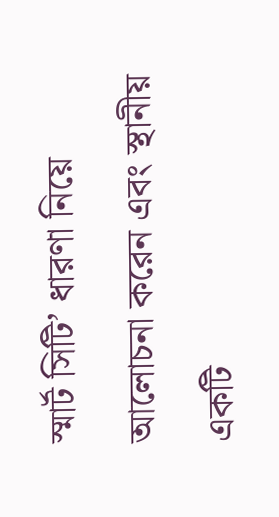স্মার্ট সিটি’ ধারণা নিয়ে আলোচনা করেন এবং স্থানীয় একটি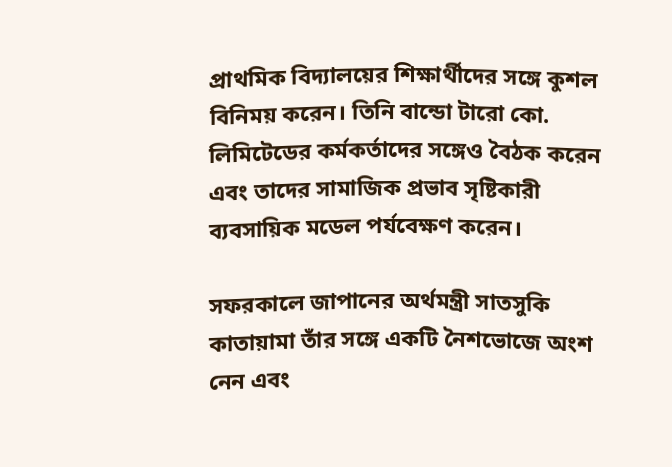প্রাথমিক বিদ্যালয়ের শিক্ষার্থীদের সঙ্গে কুশল বিনিময় করেন। তিনি বান্ডো টারো কো. লিমিটেডের কর্মকর্তাদের সঙ্গেও বৈঠক করেন এবং তাদের সামাজিক প্রভাব সৃষ্টিকারী ব্যবসায়িক মডেল পর্যবেক্ষণ করেন।

সফরকালে জাপানের অর্থমন্ত্রী সাতসুকি কাতায়ামা তাঁর সঙ্গে একটি নৈশভোজে অংশ নেন এবং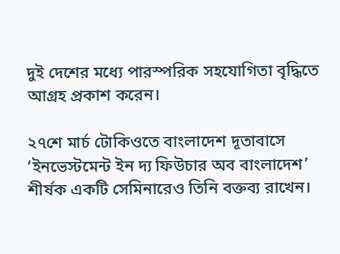দুই দেশের মধ্যে পারস্পরিক সহযোগিতা বৃদ্ধিতে আগ্রহ প্রকাশ করেন।

২৭শে মার্চ টোকিওতে বাংলাদেশ দূতাবাসে ‘ইনভেস্টমেন্ট ইন দ্য ফিউচার অব বাংলাদেশ’ শীর্ষক একটি সেমিনারেও তিনি বক্তব্য রাখেন।